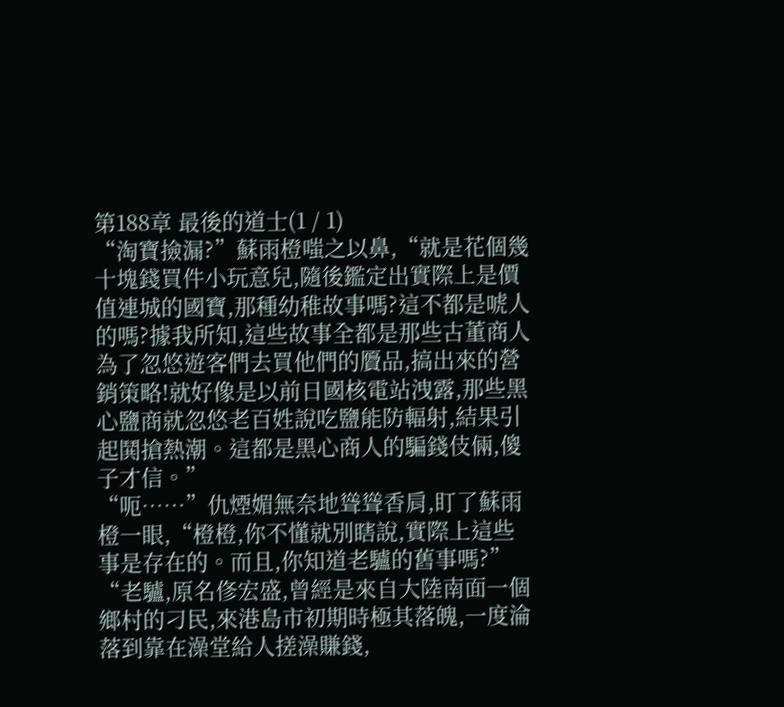第188章 最後的道士(1 / 1)
“淘寶撿漏?”蘇雨橙嗤之以鼻,“就是花個幾十塊錢買件小玩意兒,隨後鑑定出實際上是價值連城的國寶,那種幼稚故事嗎?這不都是唬人的嗎?據我所知,這些故事全都是那些古董商人為了忽悠遊客們去買他們的贗品,搞出來的營銷策略!就好像是以前日國核電站洩露,那些黑心鹽商就忽悠老百姓說吃鹽能防輻射,結果引起鬨搶熱潮。這都是黑心商人的騙錢伎倆,傻子才信。”
“呃……”仇煙媚無奈地聳聳香肩,盯了蘇雨橙一眼,“橙橙,你不懂就別瞎說,實際上這些事是存在的。而且,你知道老驢的舊事嗎?”
“老驢,原名俢宏盛,曾經是來自大陸南面一個鄉村的刁民,來港島市初期時極其落魄,一度淪落到靠在澡堂給人搓澡賺錢,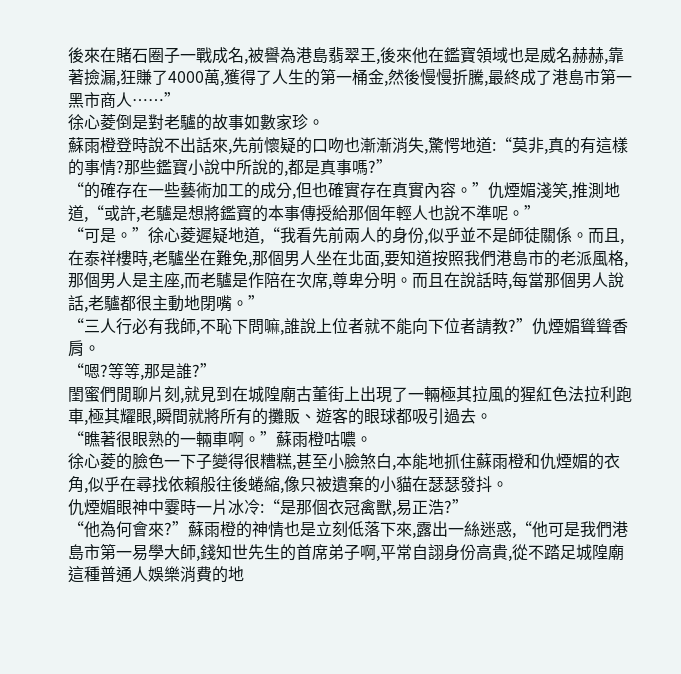後來在賭石圈子一戰成名,被譽為港島翡翠王,後來他在鑑寶領域也是威名赫赫,靠著撿漏,狂賺了4000萬,獲得了人生的第一桶金,然後慢慢折騰,最終成了港島市第一黑市商人……”
徐心菱倒是對老驢的故事如數家珍。
蘇雨橙登時說不出話來,先前懷疑的口吻也漸漸消失,驚愕地道:“莫非,真的有這樣的事情?那些鑑寶小說中所說的,都是真事嗎?”
“的確存在一些藝術加工的成分,但也確實存在真實內容。”仇煙媚淺笑,推測地道,“或許,老驢是想將鑑寶的本事傳授給那個年輕人也說不準呢。”
“可是。”徐心菱遲疑地道,“我看先前兩人的身份,似乎並不是師徒關係。而且,在泰祥樓時,老驢坐在難免,那個男人坐在北面,要知道按照我們港島市的老派風格,那個男人是主座,而老驢是作陪在次席,尊卑分明。而且在說話時,每當那個男人說話,老驢都很主動地閉嘴。”
“三人行必有我師,不恥下問嘛,誰說上位者就不能向下位者請教?”仇煙媚聳聳香肩。
“嗯?等等,那是誰?”
閨蜜們閒聊片刻,就見到在城隍廟古董街上出現了一輛極其拉風的猩紅色法拉利跑車,極其耀眼,瞬間就將所有的攤販、遊客的眼球都吸引過去。
“瞧著很眼熟的一輛車啊。”蘇雨橙咕噥。
徐心菱的臉色一下子變得很糟糕,甚至小臉煞白,本能地抓住蘇雨橙和仇煙媚的衣角,似乎在尋找依賴般往後蜷縮,像只被遺棄的小貓在瑟瑟發抖。
仇煙媚眼神中霎時一片冰冷:“是那個衣冠禽獸,易正浩?”
“他為何會來?”蘇雨橙的神情也是立刻低落下來,露出一絲迷惑,“他可是我們港島市第一易學大師,錢知世先生的首席弟子啊,平常自詡身份高貴,從不踏足城隍廟這種普通人娛樂消費的地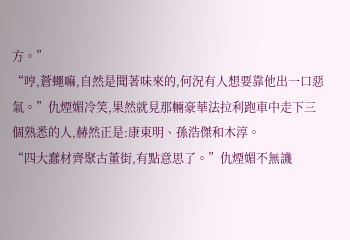方。”
“哼,蒼蠅嘛,自然是聞著味來的,何況有人想要靠他出一口惡氣。”仇煙媚冷笑,果然就見那輛豪華法拉利跑車中走下三個熟悉的人,赫然正是:康東明、孫浩傑和木淳。
“四大蠢材齊聚古董街,有點意思了。”仇煙媚不無譏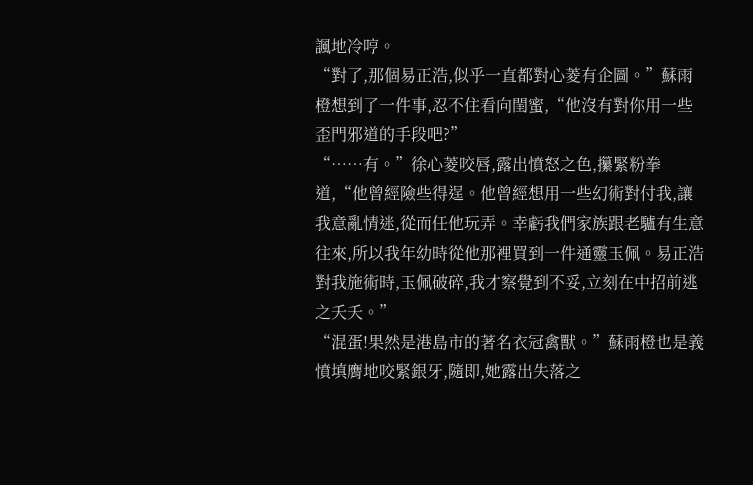諷地冷哼。
“對了,那個易正浩,似乎一直都對心菱有企圖。”蘇雨橙想到了一件事,忍不住看向閨蜜,“他沒有對你用一些歪門邪道的手段吧?”
“……有。”徐心菱咬唇,露出憤怒之色,攥緊粉拳道,“他曾經險些得逞。他曾經想用一些幻術對付我,讓我意亂情迷,從而任他玩弄。幸虧我們家族跟老驢有生意往來,所以我年幼時從他那裡買到一件通靈玉佩。易正浩對我施術時,玉佩破碎,我才察覺到不妥,立刻在中招前逃之夭夭。”
“混蛋!果然是港島市的著名衣冠禽獸。”蘇雨橙也是義憤填膺地咬緊銀牙,隨即,她露出失落之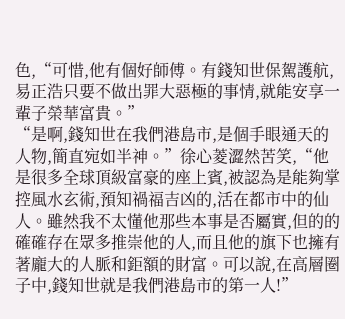色,“可惜,他有個好師傅。有錢知世保駕護航,易正浩只要不做出罪大惡極的事情,就能安享一輩子榮華富貴。”
“是啊,錢知世在我們港島市,是個手眼通天的人物,簡直宛如半神。”徐心菱澀然苦笑,“他是很多全球頂級富豪的座上賓,被認為是能夠掌控風水玄術,預知禍福吉凶的,活在都市中的仙人。雖然我不太懂他那些本事是否屬實,但的的確確存在眾多推崇他的人,而且他的旗下也擁有著龐大的人脈和鉅額的財富。可以說,在高層圈子中,錢知世就是我們港島市的第一人!”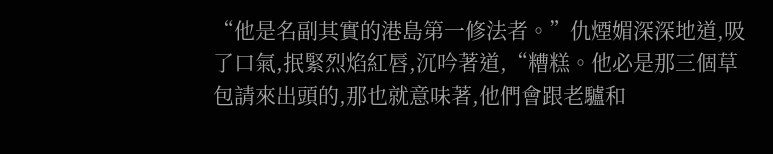“他是名副其實的港島第一修法者。”仇煙媚深深地道,吸了口氣,抿緊烈焰紅唇,沉吟著道,“糟糕。他必是那三個草包請來出頭的,那也就意味著,他們會跟老驢和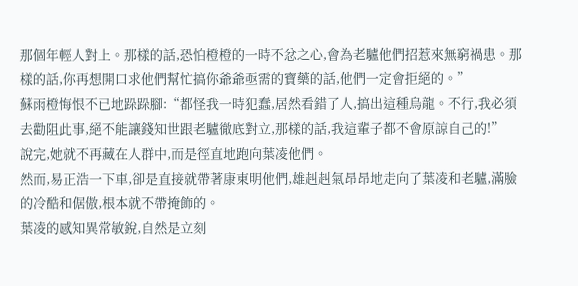那個年輕人對上。那樣的話,恐怕橙橙的一時不忿之心,會為老驢他們招惹來無窮禍患。那樣的話,你再想開口求他們幫忙搞你爺爺亟需的寶藥的話,他們一定會拒絕的。”
蘇雨橙悔恨不已地跺跺腳:“都怪我一時犯蠢,居然看錯了人,搞出這種烏龍。不行,我必須去勸阻此事,絕不能讓錢知世跟老驢徹底對立,那樣的話,我這輩子都不會原諒自己的!”
說完,她就不再藏在人群中,而是徑直地跑向葉凌他們。
然而,易正浩一下車,卻是直接就帶著康東明他們,雄赳赳氣昂昂地走向了葉凌和老驢,滿臉的冷酷和倨傲,根本就不帶掩飾的。
葉凌的感知異常敏銳,自然是立刻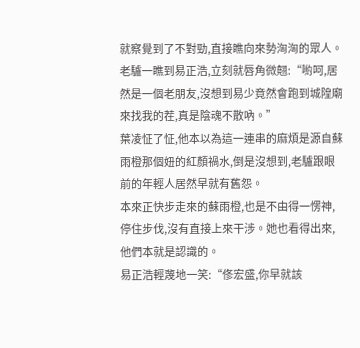就察覺到了不對勁,直接瞧向來勢洶洶的眾人。
老驢一瞧到易正浩,立刻就唇角微翹:“喲呵,居然是一個老朋友,沒想到易少竟然會跑到城隍廟來找我的茬,真是陰魂不散吶。”
葉凌怔了怔,他本以為這一連串的麻煩是源自蘇雨橙那個妞的紅顏禍水,倒是沒想到,老驢跟眼前的年輕人居然早就有舊怨。
本來正快步走來的蘇雨橙,也是不由得一愣神,停住步伐,沒有直接上來干涉。她也看得出來,他們本就是認識的。
易正浩輕蔑地一笑:“俢宏盛,你早就該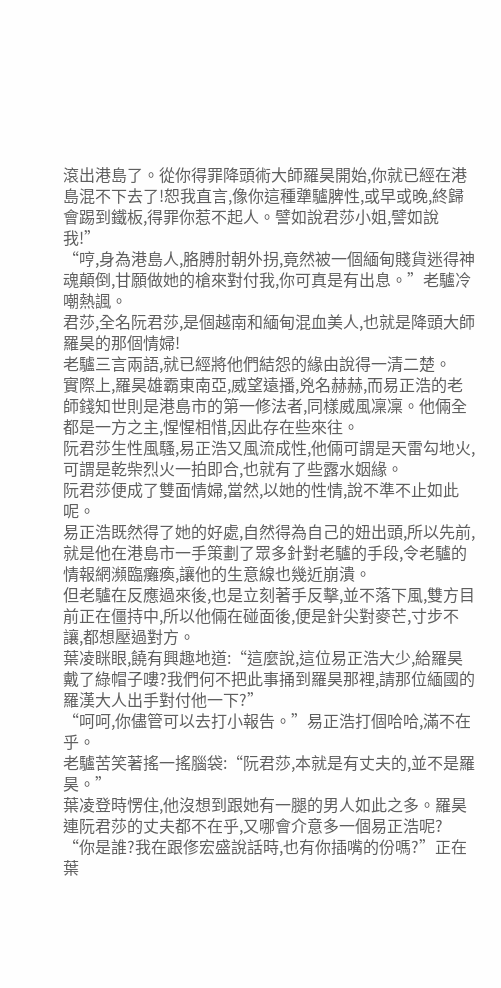滾出港島了。從你得罪降頭術大師羅昊開始,你就已經在港島混不下去了!恕我直言,像你這種犟驢脾性,或早或晚,終歸會踢到鐵板,得罪你惹不起人。譬如說君莎小姐,譬如說我!”
“哼,身為港島人,胳膊肘朝外拐,竟然被一個緬甸賤貨迷得神魂顛倒,甘願做她的槍來對付我,你可真是有出息。”老驢冷嘲熱諷。
君莎,全名阮君莎,是個越南和緬甸混血美人,也就是降頭大師羅昊的那個情婦!
老驢三言兩語,就已經將他們結怨的緣由說得一清二楚。
實際上,羅昊雄霸東南亞,威望遠播,兇名赫赫,而易正浩的老師錢知世則是港島市的第一修法者,同樣威風凜凜。他倆全都是一方之主,惺惺相惜,因此存在些來往。
阮君莎生性風騷,易正浩又風流成性,他倆可謂是天雷勾地火,可謂是乾柴烈火一拍即合,也就有了些露水姻緣。
阮君莎便成了雙面情婦,當然,以她的性情,說不準不止如此呢。
易正浩既然得了她的好處,自然得為自己的妞出頭,所以先前,就是他在港島市一手策劃了眾多針對老驢的手段,令老驢的情報網瀕臨癱瘓,讓他的生意線也幾近崩潰。
但老驢在反應過來後,也是立刻著手反擊,並不落下風,雙方目前正在僵持中,所以他倆在碰面後,便是針尖對麥芒,寸步不讓,都想壓過對方。
葉凌眯眼,饒有興趣地道:“這麼說,這位易正浩大少,給羅昊戴了綠帽子嘍?我們何不把此事捅到羅昊那裡,請那位緬國的羅漢大人出手對付他一下?”
“呵呵,你儘管可以去打小報告。”易正浩打個哈哈,滿不在乎。
老驢苦笑著搖一搖腦袋:“阮君莎,本就是有丈夫的,並不是羅昊。”
葉凌登時愣住,他沒想到跟她有一腿的男人如此之多。羅昊連阮君莎的丈夫都不在乎,又哪會介意多一個易正浩呢?
“你是誰?我在跟俢宏盛說話時,也有你插嘴的份嗎?”正在葉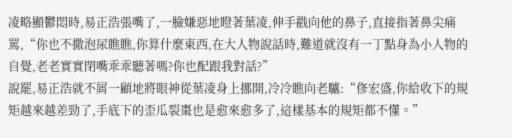凌略顯鬱悶時,易正浩張嘴了,一臉嫌惡地瞪著葉凌,伸手戳向他的鼻子,直接指著鼻尖痛罵,“你也不撒泡尿瞧瞧,你算什麼東西,在大人物說話時,難道就沒有一丁點身為小人物的自覺,老老實實閉嘴乖乖聽著嗎?你也配跟我對話?”
說罷,易正浩就不屑一顧地將眼神從葉凌身上挪開,冷冷瞧向老驢:“俢宏盛,你給收下的規矩越來越差勁了,手底下的歪瓜裂棗也是愈來愈多了,這樣基本的規矩都不懂。”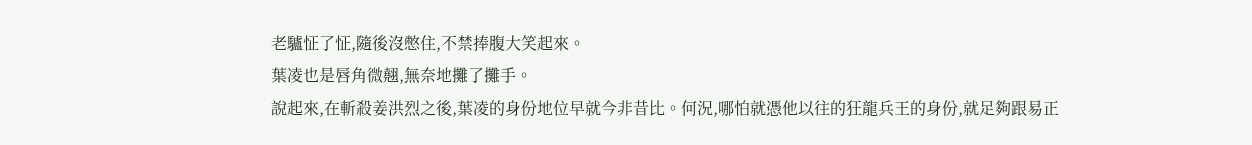老驢怔了怔,隨後沒憋住,不禁捧腹大笑起來。
葉凌也是唇角微翹,無奈地攤了攤手。
說起來,在斬殺姜洪烈之後,葉凌的身份地位早就今非昔比。何況,哪怕就憑他以往的狂龍兵王的身份,就足夠跟易正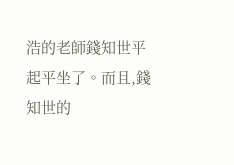浩的老師錢知世平起平坐了。而且,錢知世的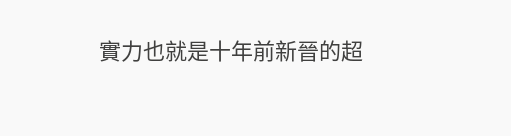實力也就是十年前新晉的超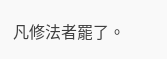凡修法者罷了。